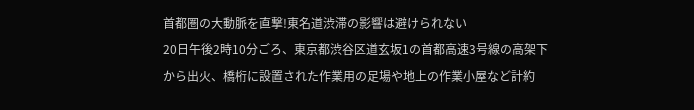首都圏の大動脈を直撃!東名道渋滞の影響は避けられない
20日午後2時10分ごろ、東京都渋谷区道玄坂1の首都高速3号線の高架下から出火、橋桁に設置された作業用の足場や地上の作業小屋など計約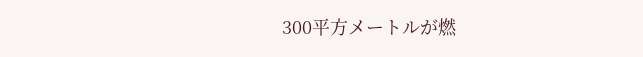300平方メートルが燃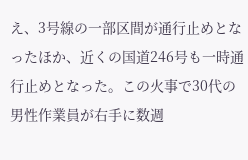え、3号線の一部区間が通行止めとなったほか、近くの国道246号も一時通行止めとなった。この火事で30代の男性作業員が右手に数週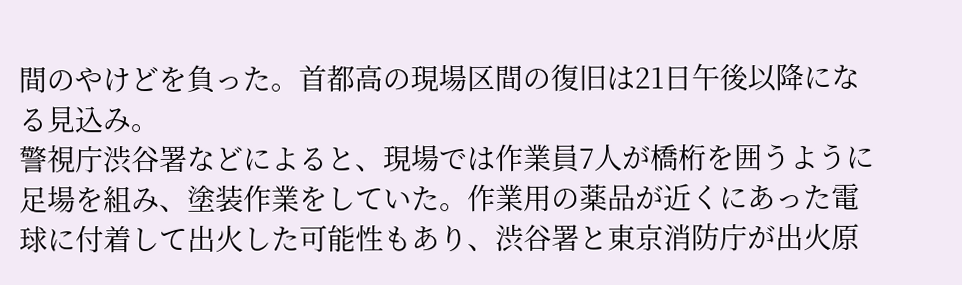間のやけどを負った。首都高の現場区間の復旧は21日午後以降になる見込み。
警視庁渋谷署などによると、現場では作業員7人が橋桁を囲うように足場を組み、塗装作業をしていた。作業用の薬品が近くにあった電球に付着して出火した可能性もあり、渋谷署と東京消防庁が出火原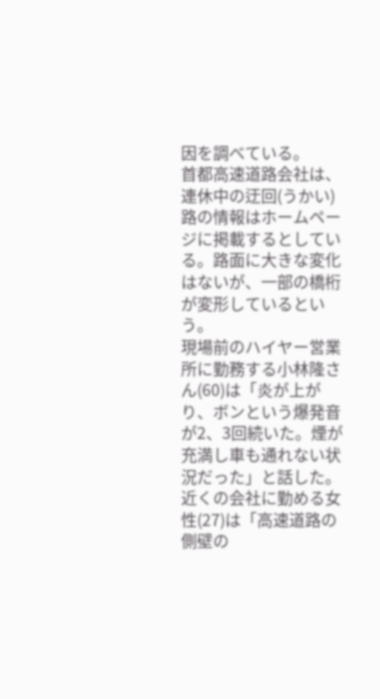因を調べている。
首都高速道路会社は、連休中の迂回(うかい)路の情報はホームページに掲載するとしている。路面に大きな変化はないが、一部の橋桁が変形しているという。
現場前のハイヤー営業所に勤務する小林隆さん(60)は「炎が上がり、ボンという爆発音が2、3回続いた。煙が充満し車も通れない状況だった」と話した。近くの会社に勤める女性(27)は「高速道路の側壁の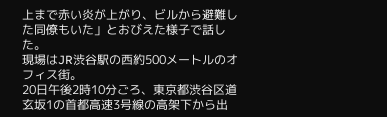上まで赤い炎が上がり、ビルから避難した同僚もいた」とおびえた様子で話した。
現場はJR渋谷駅の西約500メートルのオフィス街。
20日午後2時10分ごろ、東京都渋谷区道玄坂1の首都高速3号線の高架下から出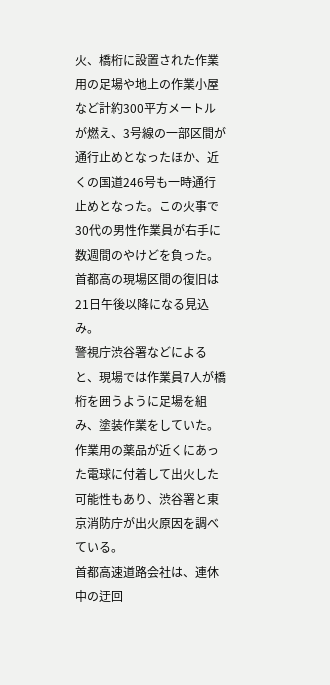火、橋桁に設置された作業用の足場や地上の作業小屋など計約300平方メートルが燃え、3号線の一部区間が通行止めとなったほか、近くの国道246号も一時通行止めとなった。この火事で30代の男性作業員が右手に数週間のやけどを負った。首都高の現場区間の復旧は21日午後以降になる見込み。
警視庁渋谷署などによると、現場では作業員7人が橋桁を囲うように足場を組み、塗装作業をしていた。作業用の薬品が近くにあった電球に付着して出火した可能性もあり、渋谷署と東京消防庁が出火原因を調べている。
首都高速道路会社は、連休中の迂回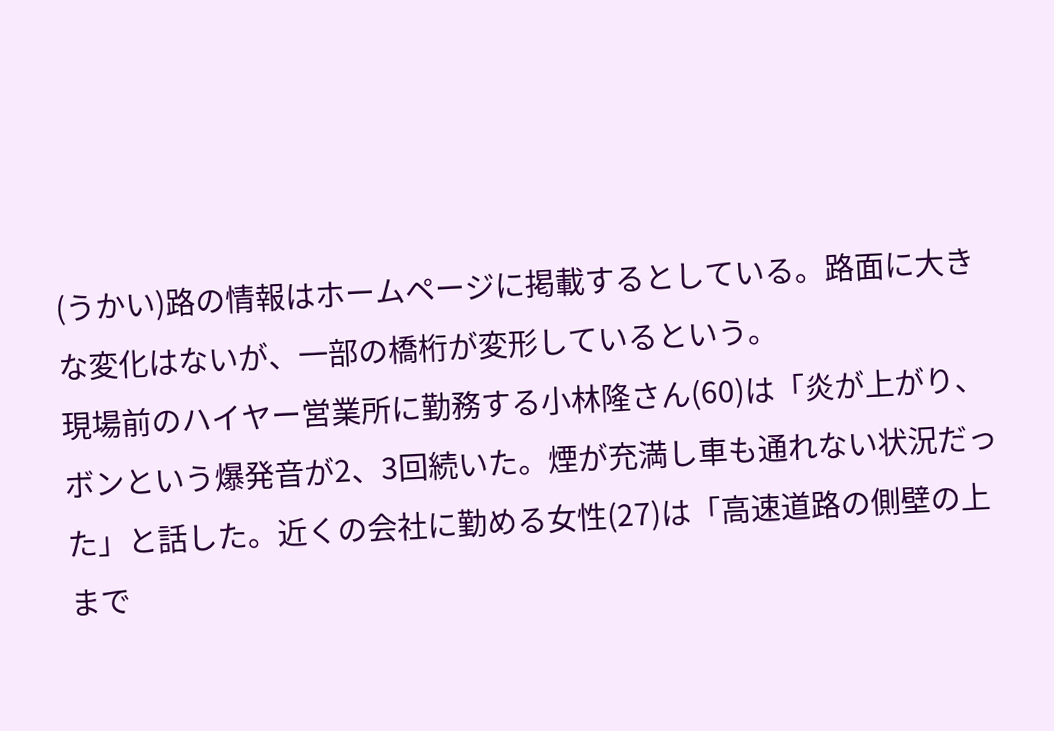(うかい)路の情報はホームページに掲載するとしている。路面に大きな変化はないが、一部の橋桁が変形しているという。
現場前のハイヤー営業所に勤務する小林隆さん(60)は「炎が上がり、ボンという爆発音が2、3回続いた。煙が充満し車も通れない状況だった」と話した。近くの会社に勤める女性(27)は「高速道路の側壁の上まで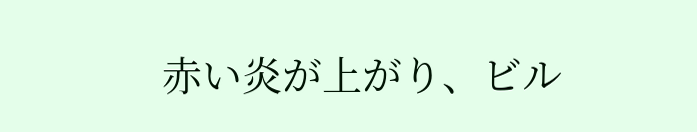赤い炎が上がり、ビル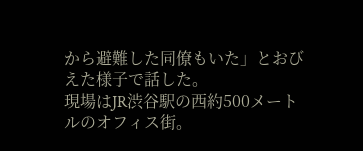から避難した同僚もいた」とおびえた様子で話した。
現場はJR渋谷駅の西約500メートルのオフィス街。